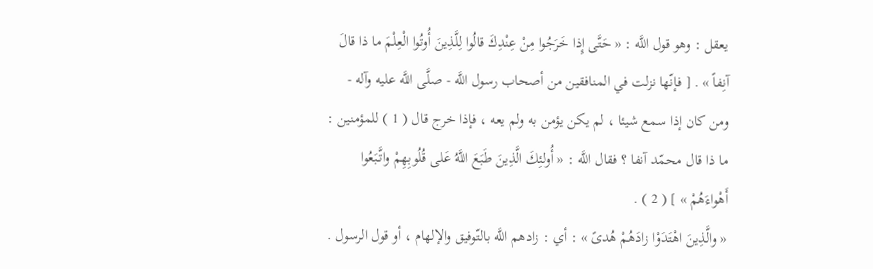يعقل : وهو قول اللَّه : « حَتَّى إِذا خَرَجُوا مِنْ عِنْدِكَ قالُوا لِلَّذِينَ أُوتُوا الْعِلْمَ ما ذا قالَ آنِفاً » . [ فإنّها نزلت في المنافقين من أصحاب رسول اللَّه - صلَّى اللَّه عليه وآله - ومن كان إذا سمع شيئا ، لم يكن يؤمن به ولم يعه ، فإذا خرج قال ( 1 ) للمؤمنين : ما ذا قال محمّد آنفا ؟ فقال اللَّه : « أُولئِكَ الَّذِينَ طَبَعَ اللَّهُ عَلى قُلُوبِهِمْ واتَّبَعُوا أَهْواءَهُمْ » ] ( 2 ) .
« والَّذِينَ اهْتَدَوْا زادَهُمْ هُدىً » : أي : زادهم اللَّه بالتّوفيق والإلهام ، أو قول الرسول .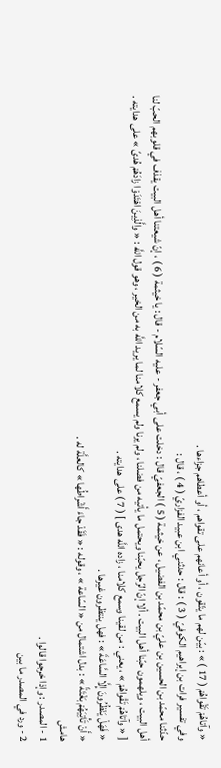« وآتاهُمْ تَقْواهُمْ ( 17 ) » : بيّن لهم ما يتّقون ، أو أعانهم على تقواهم ، أو أعطاهم جزاءها .
وفي تفسير فرات بن إبراهيم الكوفيّ ( 3 ) : قال : حدثني ابن عبيد الفزاريّ ( 4 ) ، قال :
حدّثنا محمّد بن الحسين بن عليّ بن محمّد بن الفضيل ، عن خيثمة ( 5 ) الجعفيّ قال : دخلت على أبي جعفر - عليه السّلام - قال : يا خيثمة ( 6 ) ، إنّ شيعتنا أهل البيت يقذف في قلوبهم الحبّ لنا أهل البيت ، ويلهمون حبّنا أهل البيت . ألا إنّ الرّجل يحبّنا ويحتمل ما يأتيه من فضلنا ، ولم يرنا ولم يسمع كلامنا لما يريد اللَّه به من الخير ، وهو قول اللَّه : « والَّذِينَ اهْتَدَوْا زادَهُمْ هُدىً » على هدايته .
[ « وآتاهُمْ تَقْواهُمْ » ، يعني : من لقينا وسمع كلامنا ، زاده اللَّه هدى ] ( 7 ) على هدايته .
« فَهَلْ يَنْظُرُونَ إِلَّا السَّاعَةَ » : فهل ينتظرون غيرها .
« أَنْ تَأْتِيَهُمْ بَغْتَةً » : بدل اشتمال من « السّاعة » ، وقوله : « فَقَدْ جاءَ أَشْراطُها » كالعلَّة له .
هامش
1 - المصدر : وإذا خرجوا قالوا .
2 - ورد في المصدر ما بين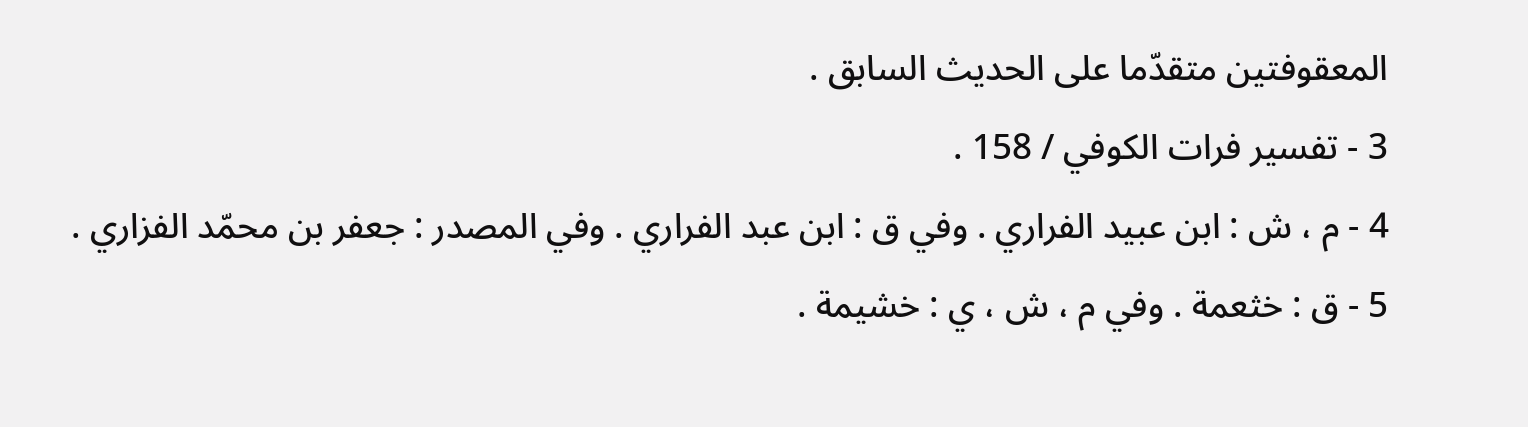المعقوفتين متقدّما على الحديث السابق .
3 - تفسير فرات الكوفي / 158 .
4 - م ، ش : ابن عبيد الفراري . وفي ق : ابن عبد الفراري . وفي المصدر : جعفر بن محمّد الفزاري .
5 - ق : خثعمة . وفي م ، ش ، ي : خشيمة .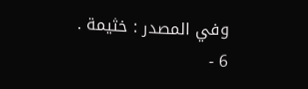وفي المصدر : خثيمة .
6 -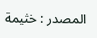المصدر : خثيمة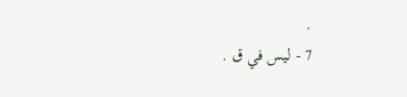.
7 - ليس في ق .